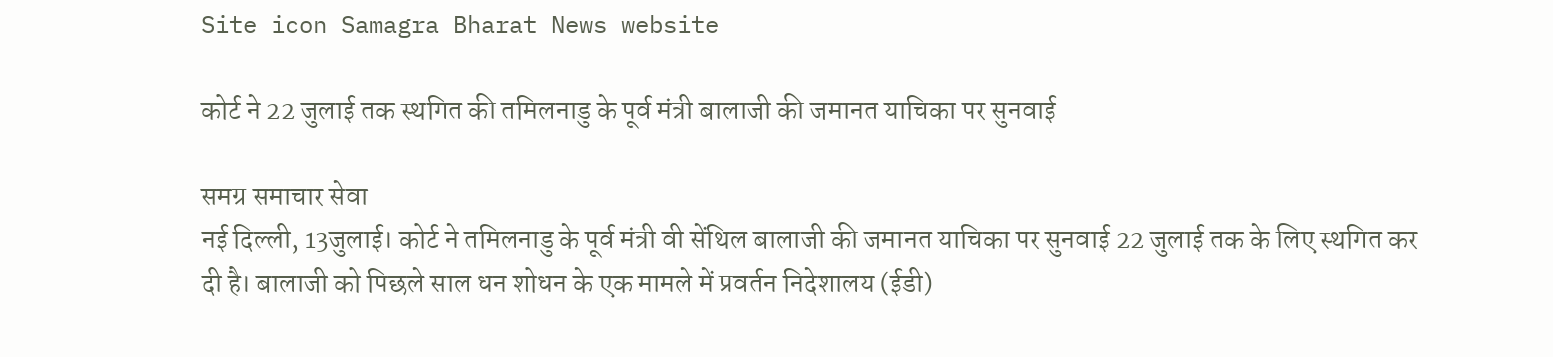Site icon Samagra Bharat News website

कोर्ट ने 22 जुलाई तक स्थगित की तमिलनाडु के पूर्व मंत्री बालाजी की जमानत याचिका पर सुनवाई

समग्र समाचार सेवा
नई दिल्ली, 13जुलाई। कोर्ट ने तमिलनाडु के पूर्व मंत्री वी सेंथिल बालाजी की जमानत याचिका पर सुनवाई 22 जुलाई तक के लिए स्थगित कर दी है। बालाजी को पिछले साल धन शोधन के एक मामले में प्रवर्तन निदेशालय (ईडी)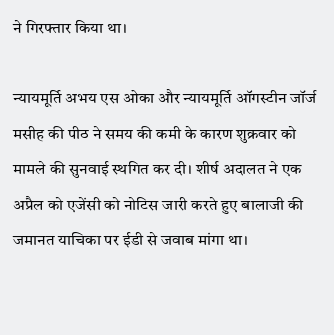ने गिरफ्तार किया था।

न्यायमूर्ति अभय एस ओका और न्यायमूर्ति ऑगस्टीन जॉर्ज मसीह की पीठ ने समय की कमी के कारण शुक्रवार को मामले की सुनवाई स्थगित कर दी। शीर्ष अदालत ने एक अप्रैल को एजेंसी को नोटिस जारी करते हुए बालाजी की जमानत याचिका पर ईडी से जवाब मांगा था।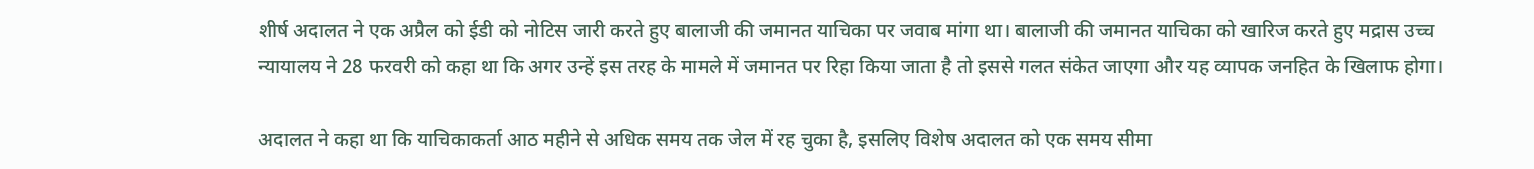शीर्ष अदालत ने एक अप्रैल को ईडी को नोटिस जारी करते हुए बालाजी की जमानत याचिका पर जवाब मांगा था। बालाजी की जमानत याचिका को खारिज करते हुए मद्रास उच्च न्यायालय ने 28 फरवरी को कहा था कि अगर उन्हें इस तरह के मामले में जमानत पर रिहा किया जाता है तो इससे गलत संकेत जाएगा और यह व्यापक जनहित के खिलाफ होगा।

अदालत ने कहा था कि याचिकाकर्ता आठ महीने से अधिक समय तक जेल में रह चुका है, इसलिए विशेष अदालत को एक समय सीमा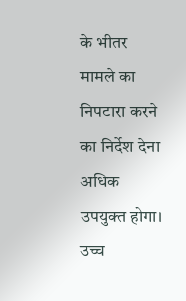के भीतर मामले का निपटारा करने का निर्देश देना अधिक उपयुक्त होगा। उच्च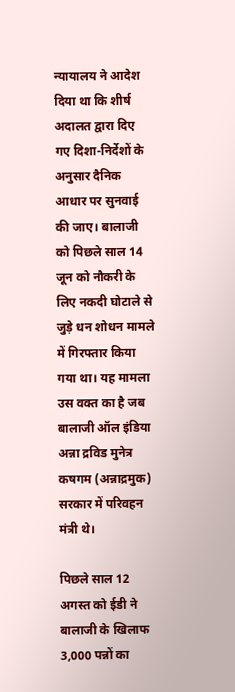न्यायालय ने आदेश दिया था कि शीर्ष अदालत द्वारा दिए गए दिशा-निर्देशों के अनुसार दैनिक आधार पर सुनवाई की जाए। बालाजी को पिछले साल 14 जून को नौकरी के लिए नकदी घोटाले से जुड़े धन शोधन मामले में गिरफ्तार किया गया था। यह मामला उस वक्त का है जब बालाजी ऑल इंडिया अन्ना द्रविड मुनेत्र कषगम (अन्नाद्रमुक) सरकार में परिवहन मंत्री थे।

पिछले साल 12 अगस्त को ईडी ने बालाजी के खिलाफ 3,000 पन्नों का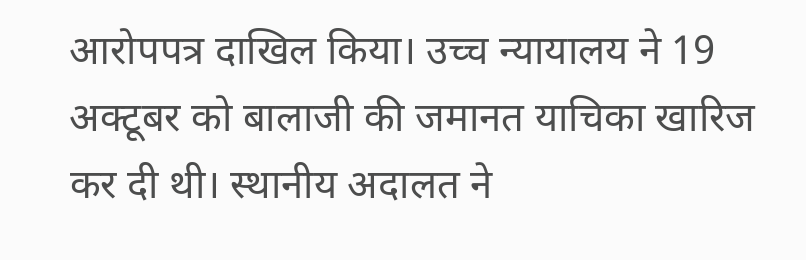आरोपपत्र दाखिल किया। उच्च न्यायालय ने 19 अक्टूबर को बालाजी की जमानत याचिका खारिज कर दी थी। स्थानीय अदालत ने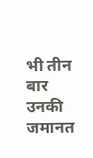भी तीन बार उनकी जमानत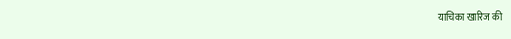याचिका खारिज की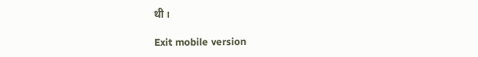थी।

Exit mobile version